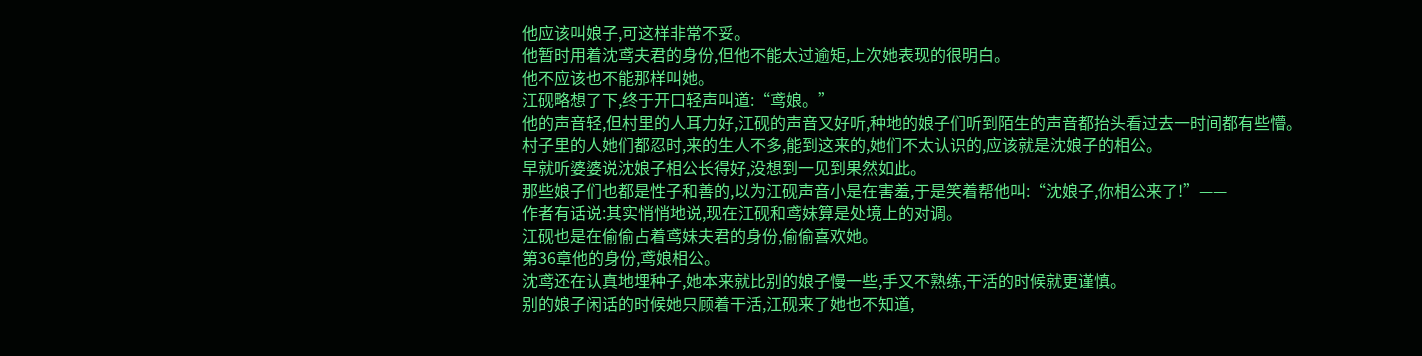他应该叫娘子,可这样非常不妥。
他暂时用着沈鸢夫君的身份,但他不能太过逾矩,上次她表现的很明白。
他不应该也不能那样叫她。
江砚略想了下,终于开口轻声叫道:“鸢娘。”
他的声音轻,但村里的人耳力好,江砚的声音又好听,种地的娘子们听到陌生的声音都抬头看过去一时间都有些懵。
村子里的人她们都忍时,来的生人不多,能到这来的,她们不太认识的,应该就是沈娘子的相公。
早就听婆婆说沈娘子相公长得好,没想到一见到果然如此。
那些娘子们也都是性子和善的,以为江砚声音小是在害羞,于是笑着帮他叫:“沈娘子,你相公来了!”——
作者有话说:其实悄悄地说,现在江砚和鸢妹算是处境上的对调。
江砚也是在偷偷占着鸢妹夫君的身份,偷偷喜欢她。
第36章他的身份,鸢娘相公。
沈鸢还在认真地埋种子,她本来就比别的娘子慢一些,手又不熟练,干活的时候就更谨慎。
别的娘子闲话的时候她只顾着干活,江砚来了她也不知道,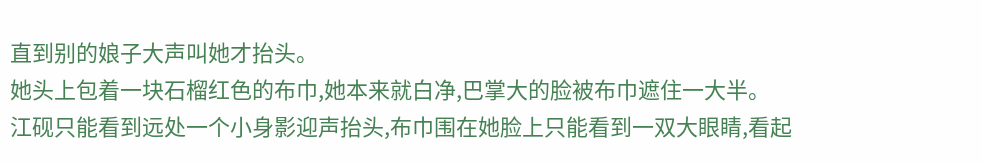直到别的娘子大声叫她才抬头。
她头上包着一块石榴红色的布巾,她本来就白净,巴掌大的脸被布巾遮住一大半。
江砚只能看到远处一个小身影迎声抬头,布巾围在她脸上只能看到一双大眼睛,看起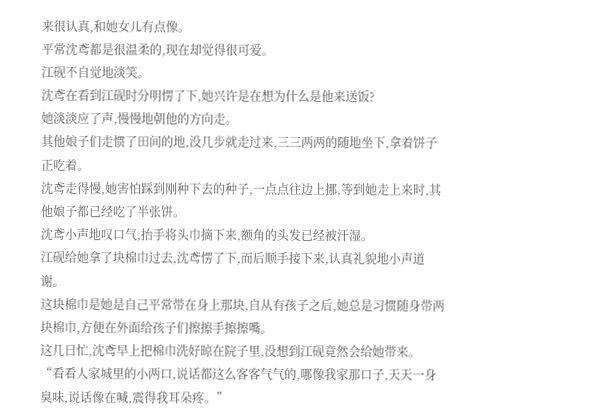来很认真,和她女儿有点像。
平常沈鸢都是很温柔的,现在却觉得很可爱。
江砚不自觉地淡笑。
沈鸢在看到江砚时分明愣了下,她兴许是在想为什么是他来送饭?
她淡淡应了声,慢慢地朝他的方向走。
其他娘子们走惯了田间的地,没几步就走过来,三三两两的随地坐下,拿着饼子正吃着。
沈鸢走得慢,她害怕踩到刚种下去的种子,一点点往边上挪,等到她走上来时,其他娘子都已经吃了半张饼。
沈鸢小声地叹口气,抬手将头巾摘下来,额角的头发已经被汗湿。
江砚给她拿了块棉巾过去,沈鸢愣了下,而后顺手接下来,认真礼貌地小声道谢。
这块棉巾是她是自己平常带在身上那块,自从有孩子之后,她总是习惯随身带两块棉巾,方便在外面给孩子们擦擦手擦擦嘴。
这几日忙,沈鸢早上把棉巾洗好晾在院子里,没想到江砚竟然会给她带来。
“看看人家城里的小两口,说话都这么客客气气的,哪像我家那口子,天天一身臭味,说话像在喊,震得我耳朵疼。”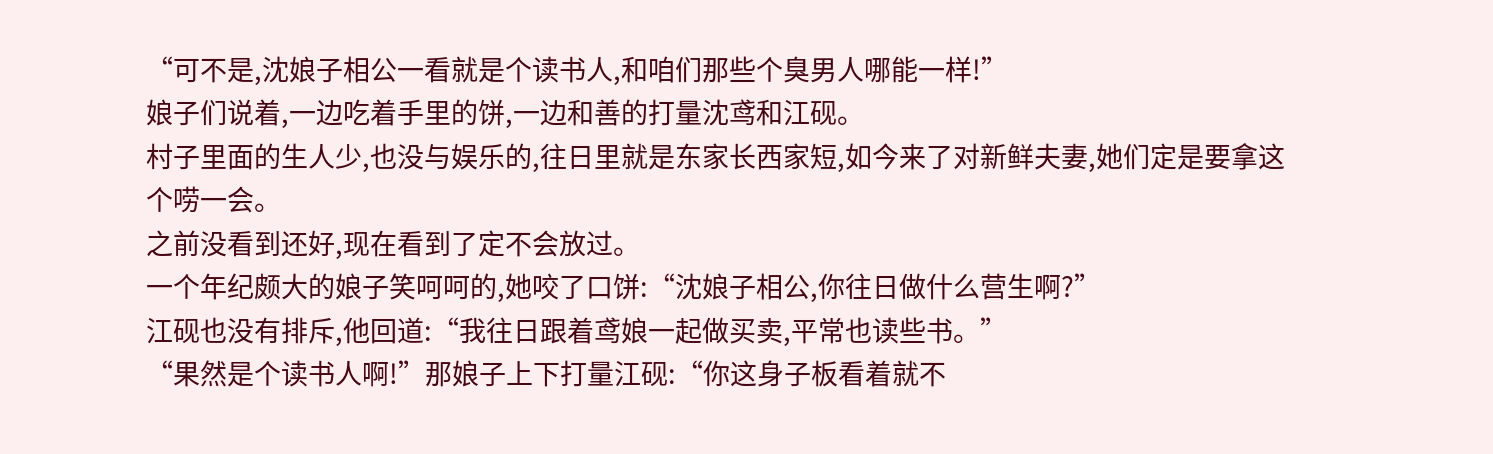“可不是,沈娘子相公一看就是个读书人,和咱们那些个臭男人哪能一样!”
娘子们说着,一边吃着手里的饼,一边和善的打量沈鸢和江砚。
村子里面的生人少,也没与娱乐的,往日里就是东家长西家短,如今来了对新鲜夫妻,她们定是要拿这个唠一会。
之前没看到还好,现在看到了定不会放过。
一个年纪颇大的娘子笑呵呵的,她咬了口饼:“沈娘子相公,你往日做什么营生啊?”
江砚也没有排斥,他回道:“我往日跟着鸢娘一起做买卖,平常也读些书。”
“果然是个读书人啊!”那娘子上下打量江砚:“你这身子板看着就不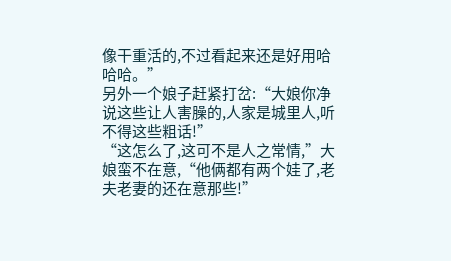像干重活的,不过看起来还是好用哈哈哈。”
另外一个娘子赶紧打岔:“大娘你净说这些让人害臊的,人家是城里人,听不得这些粗话!”
“这怎么了,这可不是人之常情,”大娘蛮不在意,“他俩都有两个娃了,老夫老妻的还在意那些!”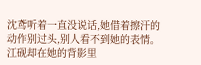沈鸢听着一直没说话,她借着擦汗的动作别过头,别人看不到她的表情。
江砚却在她的背影里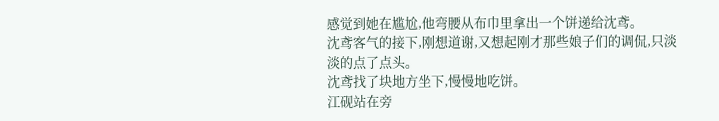感觉到她在尴尬,他弯腰从布巾里拿出一个饼递给沈鸢。
沈鸢客气的接下,刚想道谢,又想起刚才那些娘子们的调侃,只淡淡的点了点头。
沈鸢找了块地方坐下,慢慢地吃饼。
江砚站在旁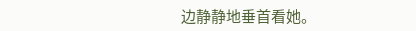边静静地垂首看她。